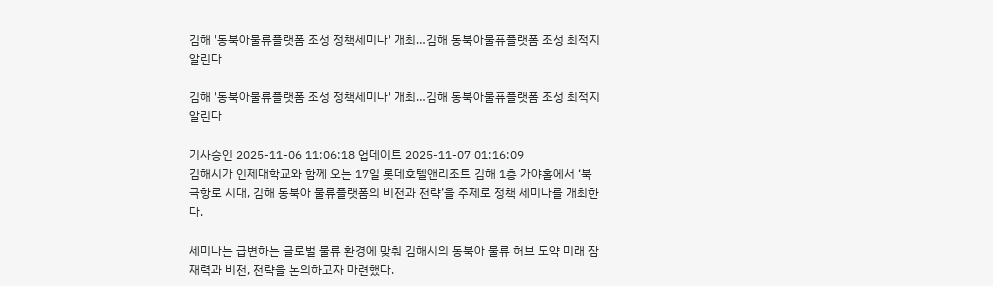김해 '동북아물류플랫폼 조성 정책세미나' 개최…김해 동북아물퓨플랫폼 조성 최적지 알린다

김해 '동북아물류플랫폼 조성 정책세미나' 개최…김해 동북아물퓨플랫폼 조성 최적지 알린다

기사승인 2025-11-06 11:06:18 업데이트 2025-11-07 01:16:09
김해시가 인제대학교와 함께 오는 17일 롯데호텔앤리조트 김해 1층 가야홀에서 ‘북극항로 시대, 김해 동북아 물류플랫폼의 비전과 전략’을 주제로 정책 세미나를 개최한다.

세미나는 급변하는 글로벌 물류 환경에 맞춰 김해시의 동북아 물류 허브 도약 미래 잠재력과 비전, 전략을 논의하고자 마련했다.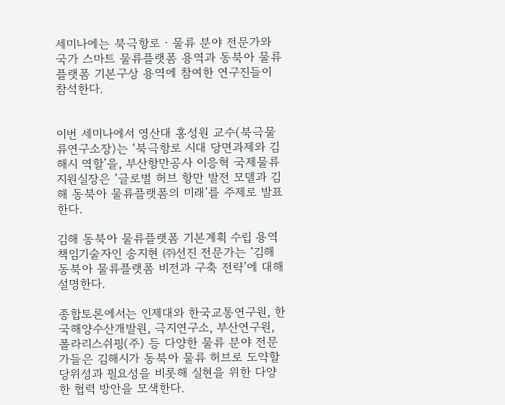세미나에는 북극항로‧물류 분야 전문가와 국가 스마트 물류플랫폼 용역과 동북아 물류플랫폼 기본구상 용역에 참여한 연구진들이 참석한다.


이번 세미나에서 영산대 홍성원 교수(북극물류연구소장)는 ‘북극항로 시대 당면과제와 김해시 역할’을, 부산항만공사 이응혁 국제물류지원실장은 ‘글로벌 허브 항만 발전 모델과 김해 동북아 물류플랫폼의 미래’를 주제로 발표한다.

김해 동북아 물류플랫폼 기본계획 수립 용역 책임기술자인 송지현 ㈜선진 전문가는 ‘김해 동북아 물류플랫폼 비전과 구축 전략’에 대해 설명한다.

종합토론에서는 인제대와 한국교통연구원, 한국해양수산개발원, 극지연구소, 부산연구원, 폴라리스쉬핑(주) 등 다양한 물류 분야 전문가들은 김해시가 동북아 물류 허브로 도약할 당위성과 필요성을 비롯해 실현을 위한 다양한 협력 방안을 모색한다.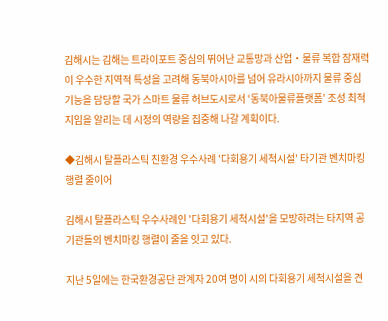김해시는 김해는 트라이포트 중심의 뛰어난 교통망과 산업‧물류 복합 잠재력이 우수한 지역적 특성을 고려해 동북아시아를 넘어 유라시아까지 물류 중심 기능을 담당할 국가 스마트 물류 허브도시로서 ‘동북아물류플랫폼’ 조성 최적지임을 알리는 데 시정의 역량을 집중해 나갈 계획이다.

◆김해시 탈플라스틱 친환경 우수사례 '다회용기 세척시설' 타기관 벤치마킹 행렬 줄이어

김해시 탈플라스틱 우수사례인 '다회용기 세척시설'을 모방하려는 타지역 공기관들의 벤치마킹 행렬이 줄을 잇고 있다.

지난 5일에는 한국환경공단 관계자 20여 명이 시의 다회용기 세척시설을 견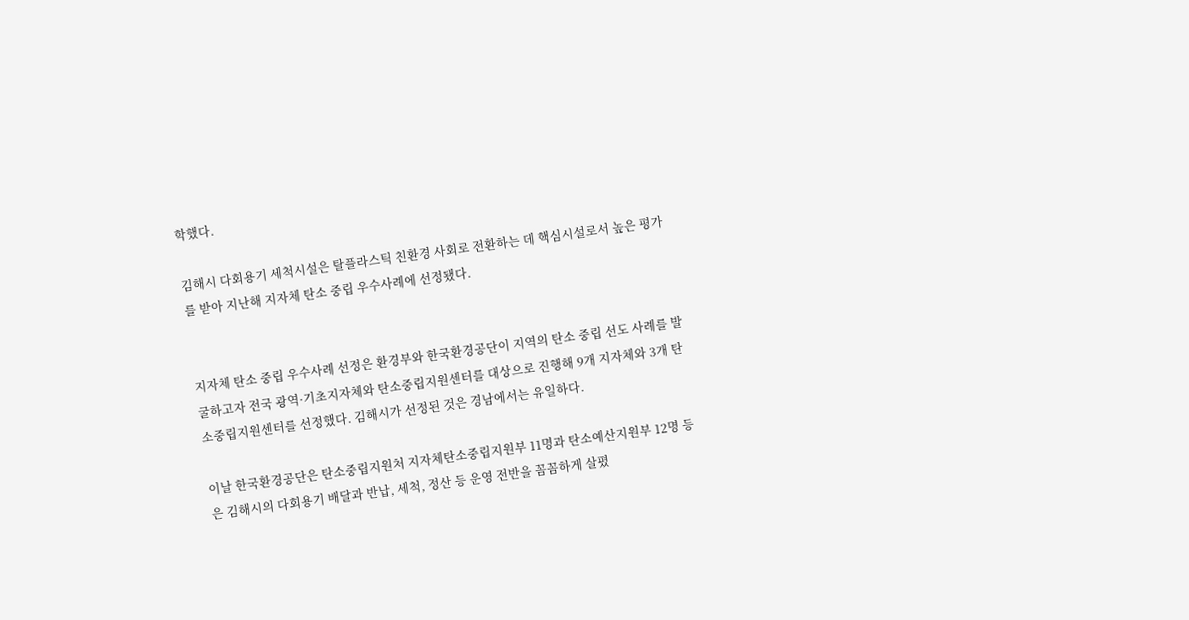학했다.

김해시 다회용기 세척시설은 탈플라스틱 친환경 사회로 전환하는 데 핵심시설로서 높은 평가를 받아 지난해 지자체 탄소 중립 우수사례에 선정됐다.


지자체 탄소 중립 우수사례 선정은 환경부와 한국환경공단이 지역의 탄소 중립 선도 사례를 발굴하고자 전국 광역·기초지자체와 탄소중립지원센터를 대상으로 진행해 9개 지자체와 3개 탄소중립지원센터를 선정했다. 김해시가 선정된 것은 경남에서는 유일하다.

이날 한국환경공단은 탄소중립지원처 지자체탄소중립지원부 11명과 탄소예산지원부 12명 등은 김해시의 다회용기 배달과 반납, 세척, 정산 등 운영 전반을 꼼꼼하게 살폈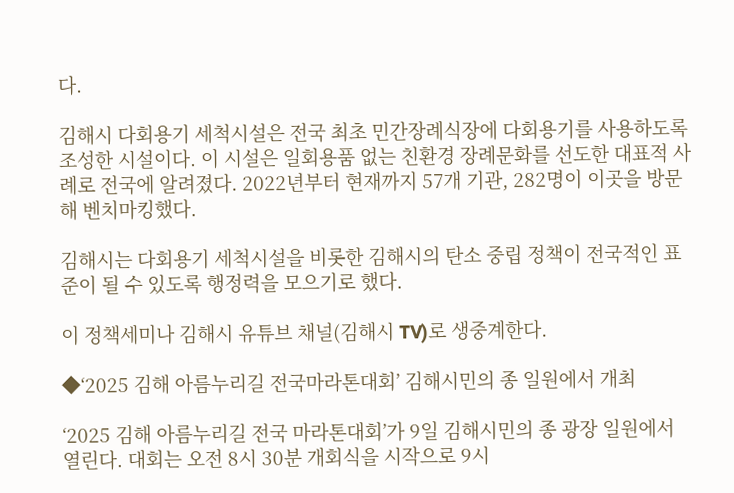다.

김해시 다회용기 세척시설은 전국 최초 민간장례식장에 다회용기를 사용하도록 조성한 시설이다. 이 시설은 일회용품 없는 친환경 장례문화를 선도한 대표적 사례로 전국에 알려졌다. 2022년부터 현재까지 57개 기관, 282명이 이곳을 방문해 벤치마킹했다.

김해시는 다회용기 세척시설을 비롯한 김해시의 탄소 중립 정책이 전국적인 표준이 될 수 있도록 행정력을 모으기로 했다.

이 정책세미나 김해시 유튜브 채널(김해시 TV)로 생중계한다.

◆‘2025 김해 아름누리길 전국마라톤대회’ 김해시민의 종 일원에서 개최

‘2025 김해 아름누리길 전국 마라톤대회’가 9일 김해시민의 종 광장 일원에서 열린다. 대회는 오전 8시 30분 개회식을 시작으로 9시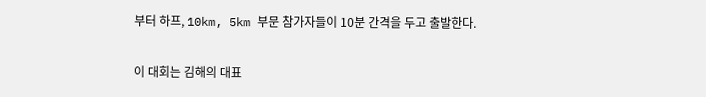부터 하프, 10km, 5km 부문 참가자들이 10분 간격을 두고 출발한다.


이 대회는 김해의 대표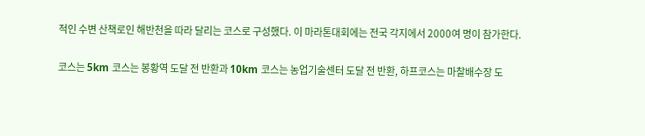적인 수변 산책로인 해반천을 따라 달리는 코스로 구성했다. 이 마라톤대회에는 전국 각지에서 2000여 명이 참가한다.

코스는 5km 코스는 봉황역 도달 전 반환과 10km 코스는 농업기술센터 도달 전 반환, 하프코스는 마찰배수장 도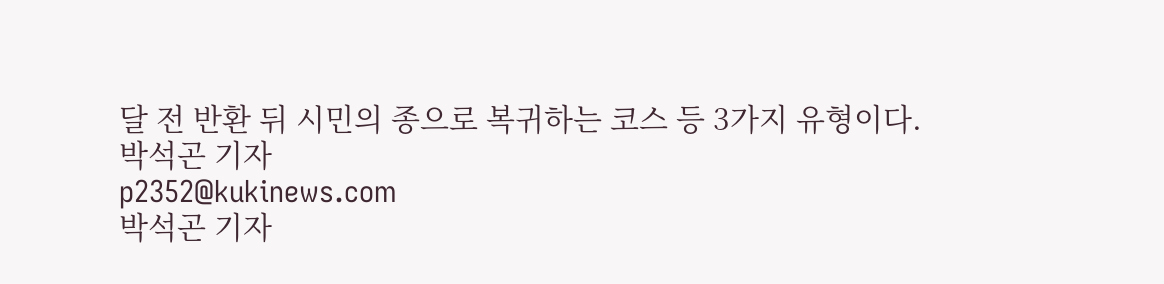달 전 반환 뒤 시민의 종으로 복귀하는 코스 등 3가지 유형이다.
박석곤 기자
p2352@kukinews.com
박석곤 기자